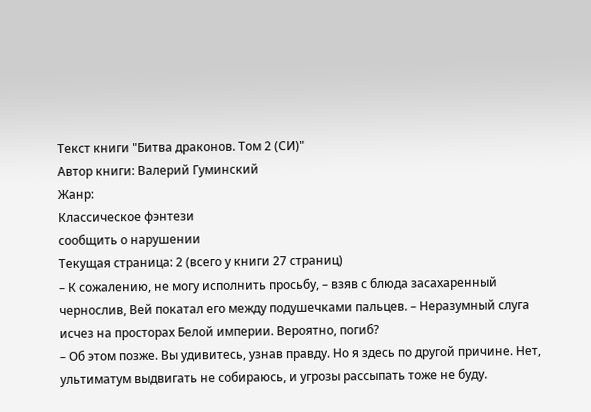Текст книги "Битва драконов. Том 2 (СИ)"
Автор книги: Валерий Гуминский
Жанр:
Классическое фэнтези
сообщить о нарушении
Текущая страница: 2 (всего у книги 27 страниц)
– К сожалению, не могу исполнить просьбу, – взяв с блюда засахаренный чернослив, Вей покатал его между подушечками пальцев. – Неразумный слуга исчез на просторах Белой империи. Вероятно, погиб?
– Об этом позже. Вы удивитесь, узнав правду. Но я здесь по другой причине. Нет, ультиматум выдвигать не собираюсь, и угрозы рассыпать тоже не буду.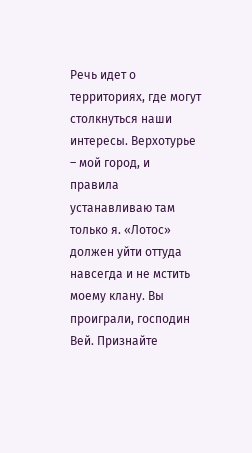Речь идет о территориях, где могут столкнуться наши интересы. Верхотурье – мой город, и правила устанавливаю там только я. «Лотос» должен уйти оттуда навсегда и не мстить моему клану. Вы проиграли, господин Вей. Признайте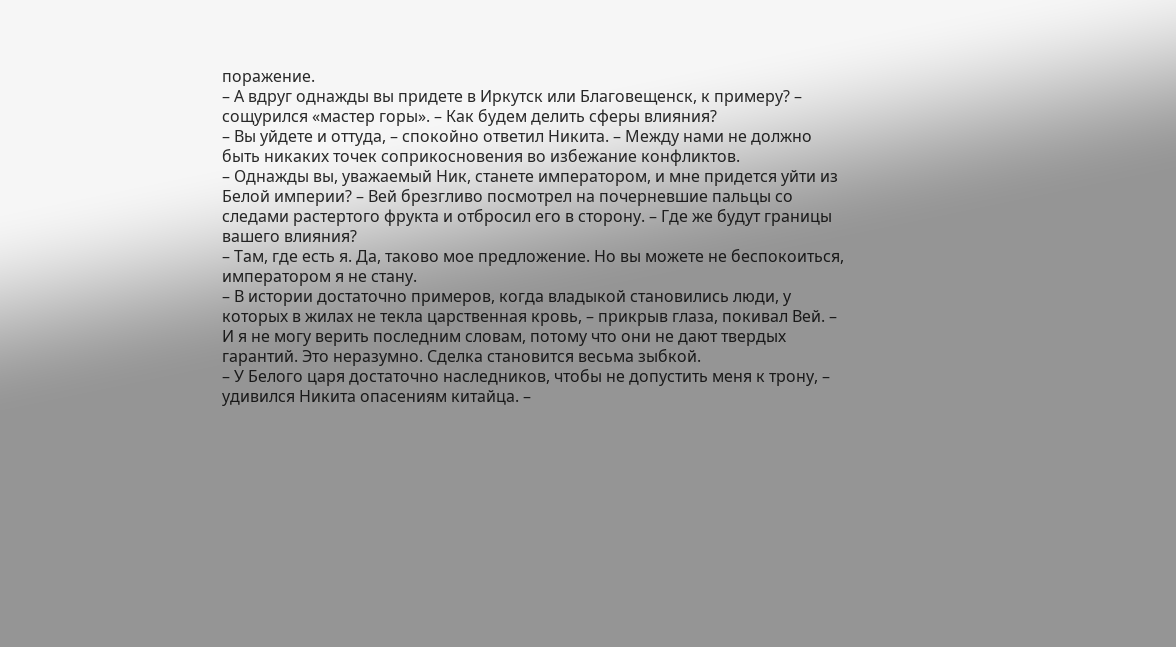поражение.
– А вдруг однажды вы придете в Иркутск или Благовещенск, к примеру? – сощурился «мастер горы». – Как будем делить сферы влияния?
– Вы уйдете и оттуда, – спокойно ответил Никита. – Между нами не должно быть никаких точек соприкосновения во избежание конфликтов.
– Однажды вы, уважаемый Ник, станете императором, и мне придется уйти из Белой империи? – Вей брезгливо посмотрел на почерневшие пальцы со следами растертого фрукта и отбросил его в сторону. – Где же будут границы вашего влияния?
– Там, где есть я. Да, таково мое предложение. Но вы можете не беспокоиться, императором я не стану.
– В истории достаточно примеров, когда владыкой становились люди, у которых в жилах не текла царственная кровь, – прикрыв глаза, покивал Вей. – И я не могу верить последним словам, потому что они не дают твердых гарантий. Это неразумно. Сделка становится весьма зыбкой.
– У Белого царя достаточно наследников, чтобы не допустить меня к трону, – удивился Никита опасениям китайца. –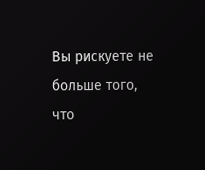Вы рискуете не больше того, что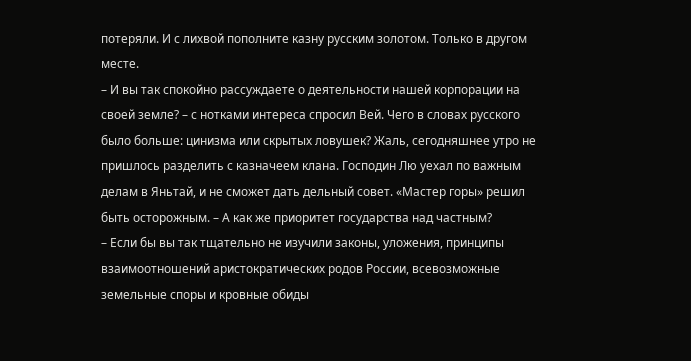потеряли. И с лихвой пополните казну русским золотом. Только в другом месте.
– И вы так спокойно рассуждаете о деятельности нашей корпорации на своей земле? – с нотками интереса спросил Вей. Чего в словах русского было больше: цинизма или скрытых ловушек? Жаль, сегодняшнее утро не пришлось разделить с казначеем клана. Господин Лю уехал по важным делам в Яньтай, и не сможет дать дельный совет. «Мастер горы» решил быть осторожным. – А как же приоритет государства над частным?
– Если бы вы так тщательно не изучили законы, уложения, принципы взаимоотношений аристократических родов России, всевозможные земельные споры и кровные обиды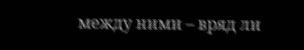между ними – вряд ли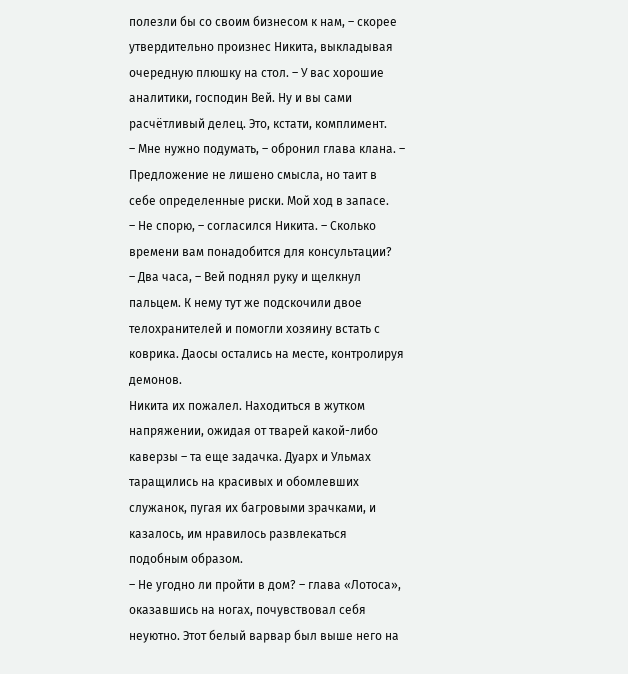полезли бы со своим бизнесом к нам, – скорее утвердительно произнес Никита, выкладывая очередную плюшку на стол. – У вас хорошие аналитики, господин Вей. Ну и вы сами расчётливый делец. Это, кстати, комплимент.
– Мне нужно подумать, – обронил глава клана. – Предложение не лишено смысла, но таит в себе определенные риски. Мой ход в запасе.
– Не спорю, – согласился Никита. – Сколько времени вам понадобится для консультации?
– Два часа, – Вей поднял руку и щелкнул пальцем. К нему тут же подскочили двое телохранителей и помогли хозяину встать с коврика. Даосы остались на месте, контролируя демонов.
Никита их пожалел. Находиться в жутком напряжении, ожидая от тварей какой-либо каверзы – та еще задачка. Дуарх и Ульмах таращились на красивых и обомлевших служанок, пугая их багровыми зрачками, и казалось, им нравилось развлекаться подобным образом.
– Не угодно ли пройти в дом? – глава «Лотоса», оказавшись на ногах, почувствовал себя неуютно. Этот белый варвар был выше него на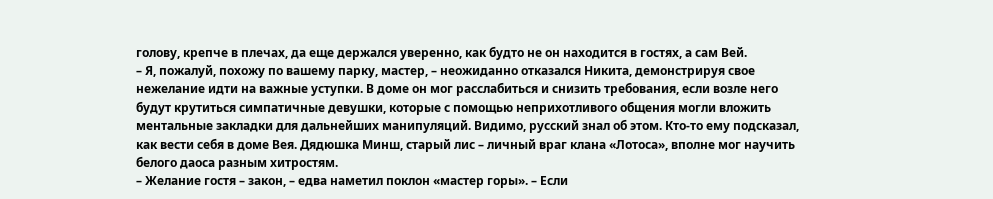голову, крепче в плечах, да еще держался уверенно, как будто не он находится в гостях, а сам Вей.
– Я, пожалуй, похожу по вашему парку, мастер, – неожиданно отказался Никита, демонстрируя свое нежелание идти на важные уступки. В доме он мог расслабиться и снизить требования, если возле него будут крутиться симпатичные девушки, которые с помощью неприхотливого общения могли вложить ментальные закладки для дальнейших манипуляций. Видимо, русский знал об этом. Кто-то ему подсказал, как вести себя в доме Вея. Дядюшка Минш, старый лис – личный враг клана «Лотоса», вполне мог научить белого даоса разным хитростям.
– Желание гостя – закон, – едва наметил поклон «мастер горы». – Если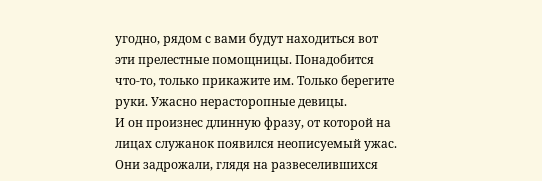угодно, рядом с вами будут находиться вот эти прелестные помощницы. Понадобится что-то, только прикажите им. Только берегите руки. Ужасно нерасторопные девицы.
И он произнес длинную фразу, от которой на лицах служанок появился неописуемый ужас. Они задрожали, глядя на развеселившихся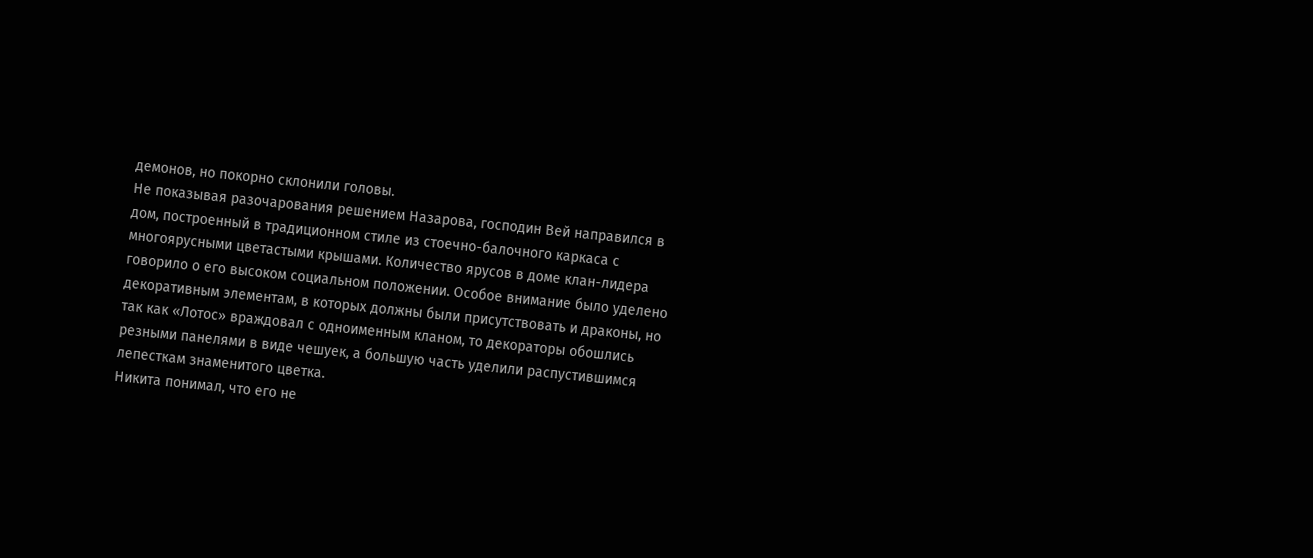демонов, но покорно склонили головы.
Не показывая разочарования решением Назарова, господин Вей направился в дом, построенный в традиционном стиле из стоечно-балочного каркаса с многоярусными цветастыми крышами. Количество ярусов в доме клан-лидера говорило о его высоком социальном положении. Особое внимание было уделено декоративным элементам, в которых должны были присутствовать и драконы, но так как «Лотос» враждовал с одноименным кланом, то декораторы обошлись резными панелями в виде чешуек, а большую часть уделили распустившимся лепесткам знаменитого цветка.
Никита понимал, что его не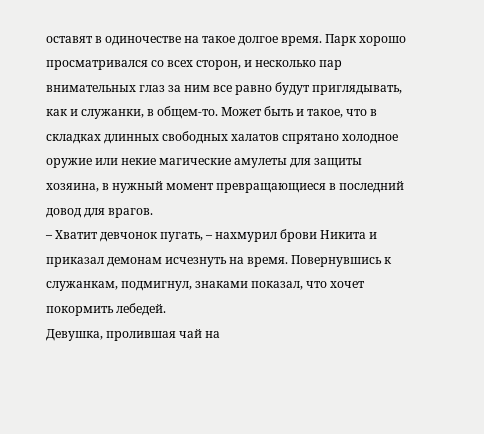оставят в одиночестве на такое долгое время. Парк хорошо просматривался со всех сторон, и несколько пар внимательных глаз за ним все равно будут приглядывать, как и служанки, в общем-то. Может быть и такое, что в складках длинных свободных халатов спрятано холодное оружие или некие магические амулеты для защиты хозяина, в нужный момент превращающиеся в последний довод для врагов.
– Хватит девчонок пугать, – нахмурил брови Никита и приказал демонам исчезнуть на время. Повернувшись к служанкам, подмигнул, знаками показал, что хочет покормить лебедей.
Девушка, пролившая чай на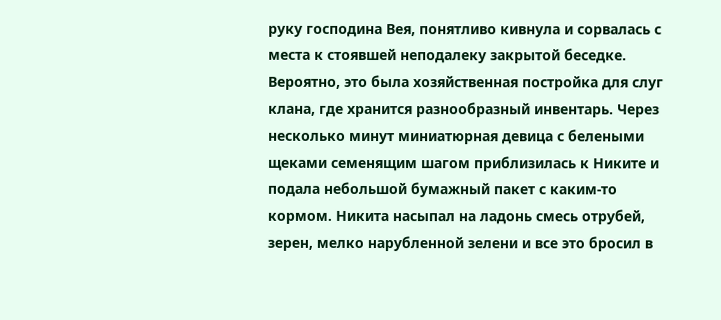руку господина Вея, понятливо кивнула и сорвалась с места к стоявшей неподалеку закрытой беседке. Вероятно, это была хозяйственная постройка для слуг клана, где хранится разнообразный инвентарь. Через несколько минут миниатюрная девица с белеными щеками семенящим шагом приблизилась к Никите и подала небольшой бумажный пакет с каким-то кормом. Никита насыпал на ладонь смесь отрубей, зерен, мелко нарубленной зелени и все это бросил в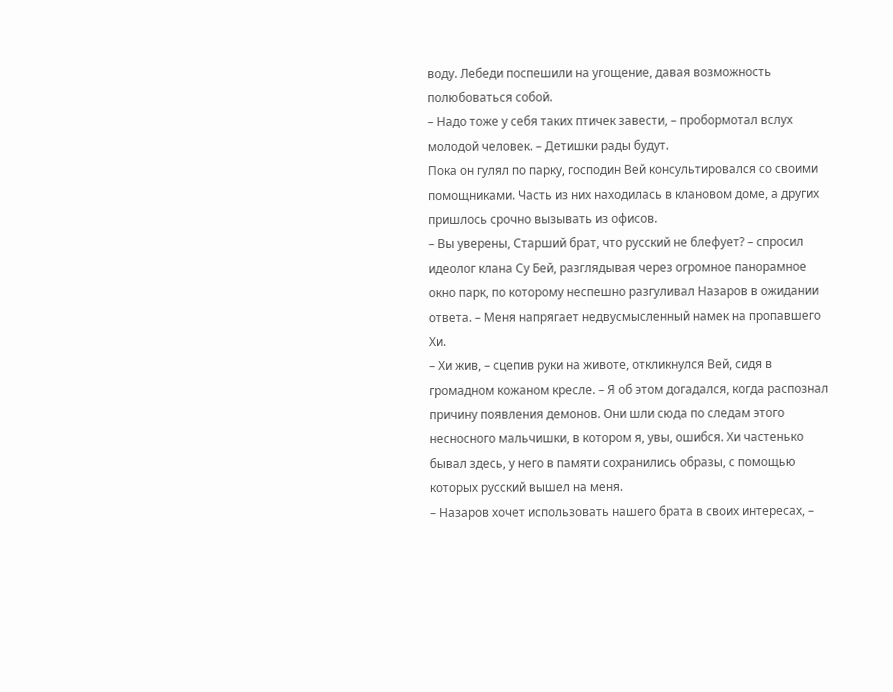воду. Лебеди поспешили на угощение, давая возможность полюбоваться собой.
– Надо тоже у себя таких птичек завести, – пробормотал вслух молодой человек. – Детишки рады будут.
Пока он гулял по парку, господин Вей консультировался со своими помощниками. Часть из них находилась в клановом доме, а других пришлось срочно вызывать из офисов.
– Вы уверены, Старший брат, что русский не блефует? – спросил идеолог клана Су Бей, разглядывая через огромное панорамное окно парк, по которому неспешно разгуливал Назаров в ожидании ответа. – Меня напрягает недвусмысленный намек на пропавшего Хи.
– Хи жив, – сцепив руки на животе, откликнулся Вей, сидя в громадном кожаном кресле. – Я об этом догадался, когда распознал причину появления демонов. Они шли сюда по следам этого несносного мальчишки, в котором я, увы, ошибся. Хи частенько бывал здесь, у него в памяти сохранились образы, с помощью которых русский вышел на меня.
– Назаров хочет использовать нашего брата в своих интересах, –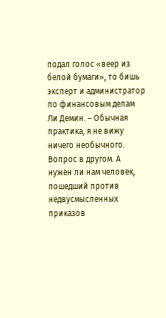подал голос «веер из белой бумаги», то бишь эксперт и администратор по финансовым делам Ли Демин. – Обычная практика, я не вижу ничего необычного. Вопрос в другом. А нужен ли нам человек, пошедший против недвусмысленных приказов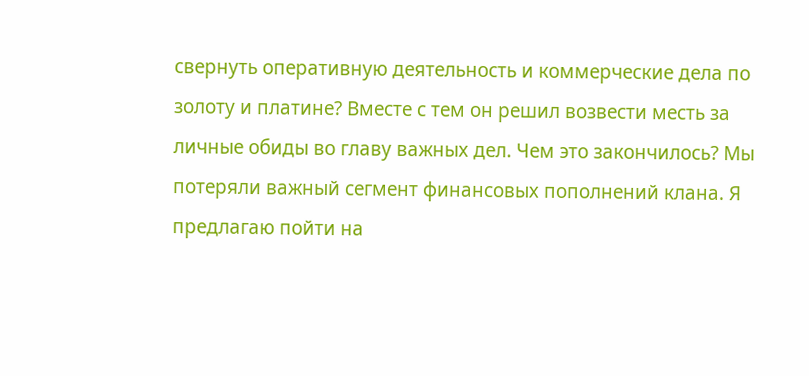свернуть оперативную деятельность и коммерческие дела по золоту и платине? Вместе с тем он решил возвести месть за личные обиды во главу важных дел. Чем это закончилось? Мы потеряли важный сегмент финансовых пополнений клана. Я предлагаю пойти на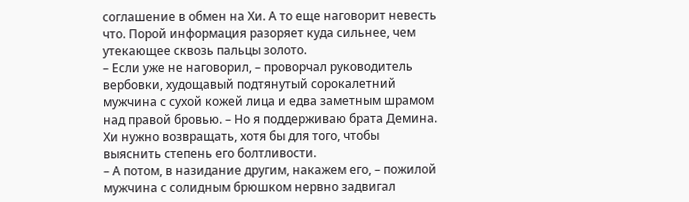соглашение в обмен на Хи. А то еще наговорит невесть что. Порой информация разоряет куда сильнее, чем утекающее сквозь пальцы золото.
– Если уже не наговорил, – проворчал руководитель вербовки, худощавый подтянутый сорокалетний мужчина с сухой кожей лица и едва заметным шрамом над правой бровью. – Но я поддерживаю брата Демина. Хи нужно возвращать, хотя бы для того, чтобы выяснить степень его болтливости.
– А потом, в назидание другим, накажем его, – пожилой мужчина с солидным брюшком нервно задвигал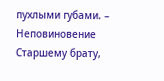пухлыми губами. – Неповиновение Старшему брату,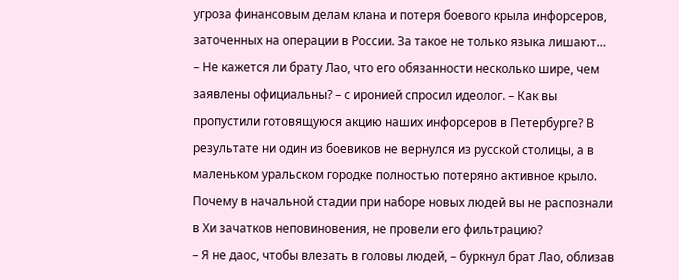угроза финансовым делам клана и потеря боевого крыла инфорсеров, заточенных на операции в России. За такое не только языка лишают…
– Не кажется ли брату Лао, что его обязанности несколько шире, чем заявлены официальны? – с иронией спросил идеолог. – Как вы пропустили готовящуюся акцию наших инфорсеров в Петербурге? В результате ни один из боевиков не вернулся из русской столицы, а в маленьком уральском городке полностью потеряно активное крыло. Почему в начальной стадии при наборе новых людей вы не распознали в Хи зачатков неповиновения, не провели его фильтрацию?
– Я не даос, чтобы влезать в головы людей, – буркнул брат Лао, облизав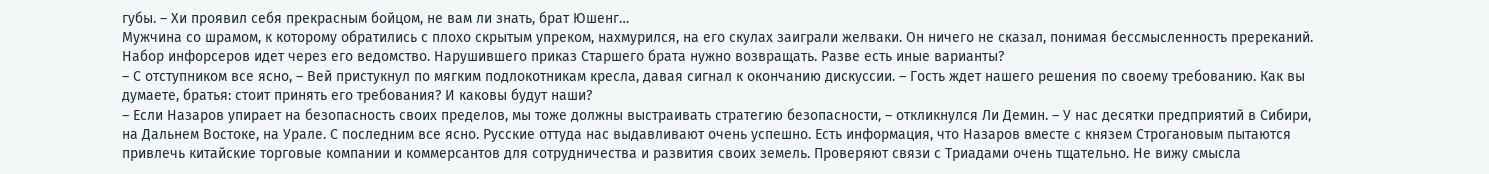губы. – Хи проявил себя прекрасным бойцом, не вам ли знать, брат Юшенг…
Мужчина со шрамом, к которому обратились с плохо скрытым упреком, нахмурился, на его скулах заиграли желваки. Он ничего не сказал, понимая бессмысленность пререканий. Набор инфорсеров идет через его ведомство. Нарушившего приказ Старшего брата нужно возвращать. Разве есть иные варианты?
– С отступником все ясно, – Вей пристукнул по мягким подлокотникам кресла, давая сигнал к окончанию дискуссии. – Гость ждет нашего решения по своему требованию. Как вы думаете, братья: стоит принять его требования? И каковы будут наши?
– Если Назаров упирает на безопасность своих пределов, мы тоже должны выстраивать стратегию безопасности, – откликнулся Ли Демин. – У нас десятки предприятий в Сибири, на Дальнем Востоке, на Урале. С последним все ясно. Русские оттуда нас выдавливают очень успешно. Есть информация, что Назаров вместе с князем Строгановым пытаются привлечь китайские торговые компании и коммерсантов для сотрудничества и развития своих земель. Проверяют связи с Триадами очень тщательно. Не вижу смысла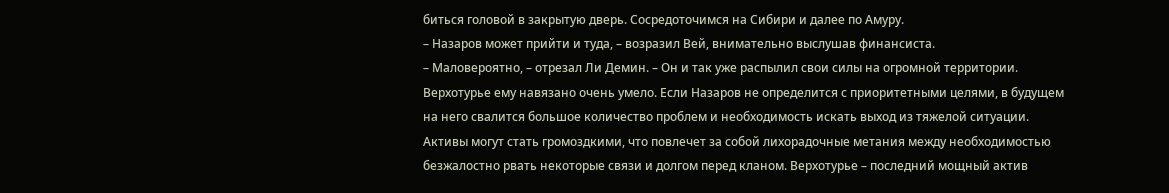биться головой в закрытую дверь. Сосредоточимся на Сибири и далее по Амуру.
– Назаров может прийти и туда, – возразил Вей, внимательно выслушав финансиста.
– Маловероятно, – отрезал Ли Демин. – Он и так уже распылил свои силы на огромной территории. Верхотурье ему навязано очень умело. Если Назаров не определится с приоритетными целями, в будущем на него свалится большое количество проблем и необходимость искать выход из тяжелой ситуации. Активы могут стать громоздкими, что повлечет за собой лихорадочные метания между необходимостью безжалостно рвать некоторые связи и долгом перед кланом. Верхотурье – последний мощный актив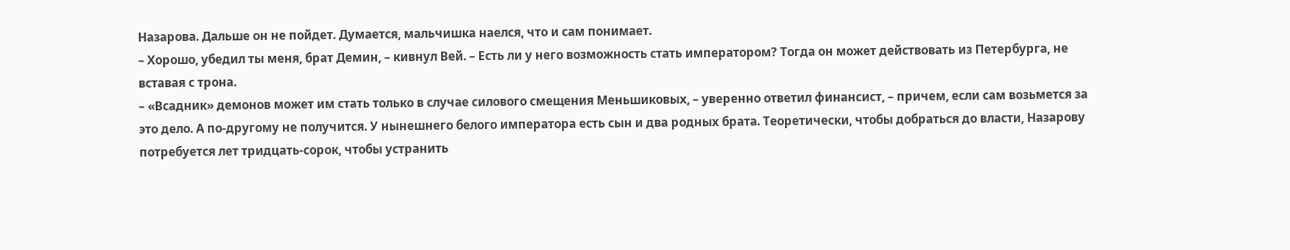Назарова. Дальше он не пойдет. Думается, мальчишка наелся, что и сам понимает.
– Хорошо, убедил ты меня, брат Демин, – кивнул Вей. – Есть ли у него возможность стать императором? Тогда он может действовать из Петербурга, не вставая с трона.
– «Всадник» демонов может им стать только в случае силового смещения Меньшиковых, – уверенно ответил финансист, – причем, если сам возьмется за это дело. А по-другому не получится. У нынешнего белого императора есть сын и два родных брата. Теоретически, чтобы добраться до власти, Назарову потребуется лет тридцать-сорок, чтобы устранить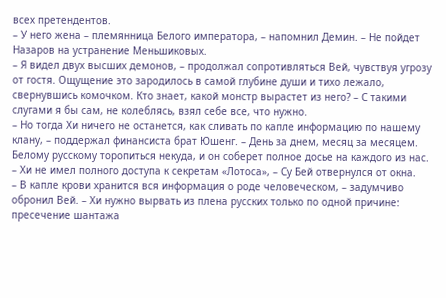всех претендентов.
– У него жена – племянница Белого императора, – напомнил Демин. – Не пойдет Назаров на устранение Меньшиковых.
– Я видел двух высших демонов, – продолжал сопротивляться Вей, чувствуя угрозу от гостя. Ощущение это зародилось в самой глубине души и тихо лежало, свернувшись комочком. Кто знает, какой монстр вырастет из него? – С такими слугами я бы сам, не колеблясь, взял себе все, что нужно.
– Но тогда Хи ничего не останется, как сливать по капле информацию по нашему клану, – поддержал финансиста брат Юшенг. – День за днем, месяц за месяцем. Белому русскому торопиться некуда, и он соберет полное досье на каждого из нас.
– Хи не имел полного доступа к секретам «Лотоса», – Су Бей отвернулся от окна.
– В капле крови хранится вся информация о роде человеческом, – задумчиво обронил Вей. – Хи нужно вырвать из плена русских только по одной причине: пресечение шантажа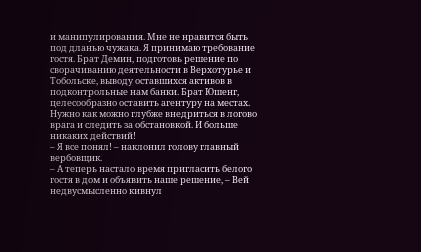и манипулирования. Мне не нравится быть под дланью чужака. Я принимаю требование гостя. Брат Демин, подготовь решение по сворачиванию деятельности в Верхотурье и Тобольске, выводу оставшихся активов в подконтрольные нам банки. Брат Юшенг, целесообразно оставить агентуру на местах. Нужно как можно глубже внедриться в логово врага и следить за обстановкой. И больше никаких действий!
– Я все понял! – наклонил голову главный вербовщик.
– А теперь настало время пригласить белого гостя в дом и объявить наше решение, – Вей недвусмысленно кивнул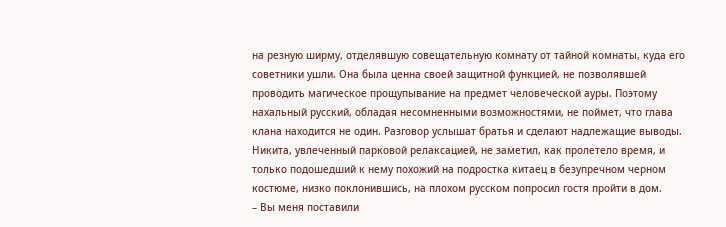на резную ширму, отделявшую совещательную комнату от тайной комнаты, куда его советники ушли. Она была ценна своей защитной функцией, не позволявшей проводить магическое прощупывание на предмет человеческой ауры. Поэтому нахальный русский, обладая несомненными возможностями, не поймет, что глава клана находится не один. Разговор услышат братья и сделают надлежащие выводы.
Никита, увлеченный парковой релаксацией, не заметил, как пролетело время, и только подошедший к нему похожий на подростка китаец в безупречном черном костюме, низко поклонившись, на плохом русском попросил гостя пройти в дом.
– Вы меня поставили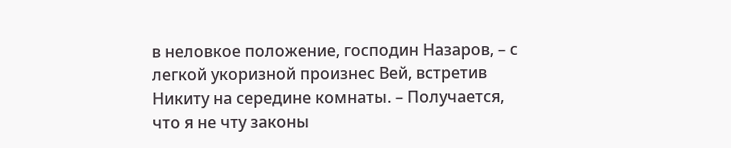в неловкое положение, господин Назаров, – с легкой укоризной произнес Вей, встретив Никиту на середине комнаты. – Получается, что я не чту законы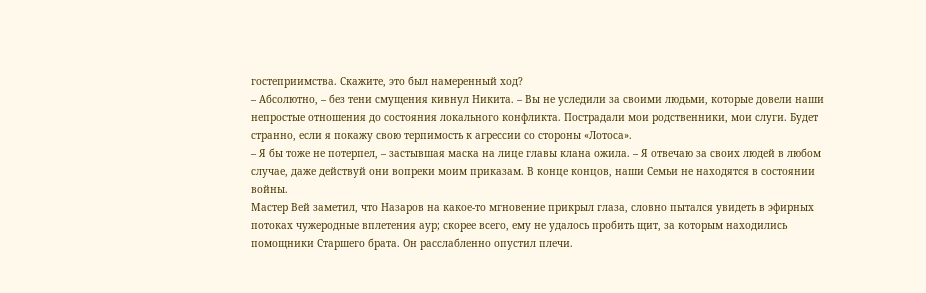гостеприимства. Скажите, это был намеренный ход?
– Абсолютно, – без тени смущения кивнул Никита. – Вы не уследили за своими людьми, которые довели наши непростые отношения до состояния локального конфликта. Пострадали мои родственники, мои слуги. Будет странно, если я покажу свою терпимость к агрессии со стороны «Лотоса».
– Я бы тоже не потерпел, – застывшая маска на лице главы клана ожила. – Я отвечаю за своих людей в любом случае, даже действуй они вопреки моим приказам. В конце концов, наши Семьи не находятся в состоянии войны.
Мастер Вей заметил, что Назаров на какое-то мгновение прикрыл глаза, словно пытался увидеть в эфирных потоках чужеродные вплетения аур; скорее всего, ему не удалось пробить щит, за которым находились помощники Старшего брата. Он расслабленно опустил плечи.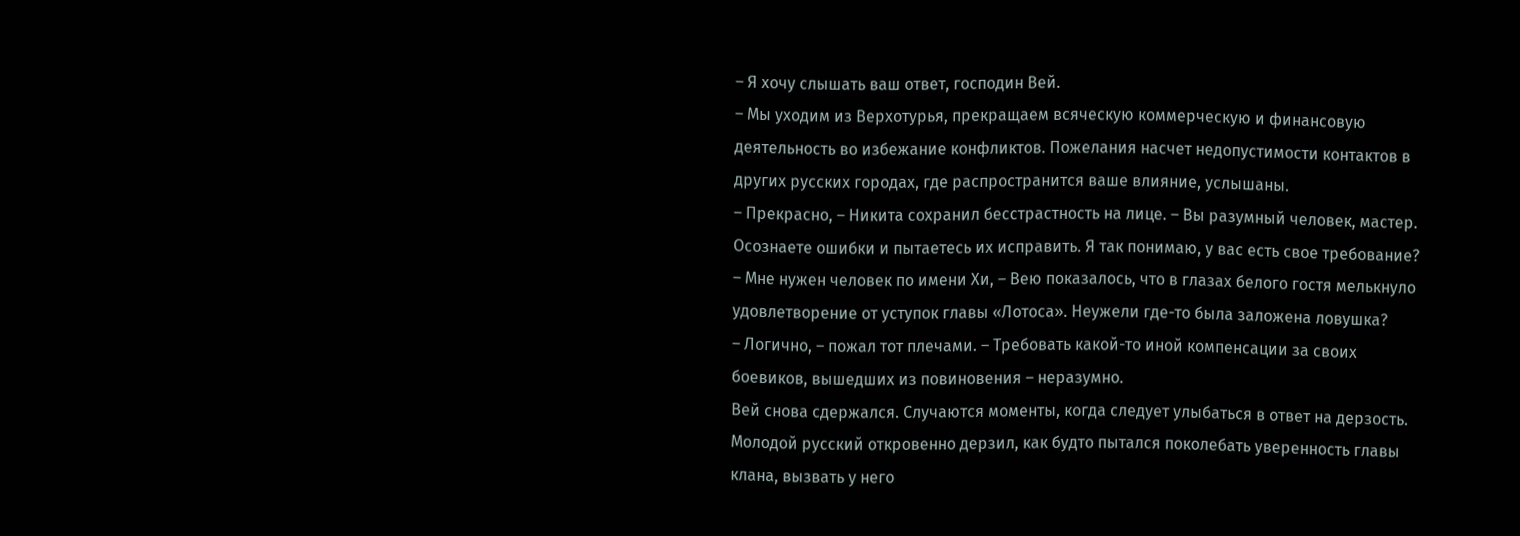– Я хочу слышать ваш ответ, господин Вей.
– Мы уходим из Верхотурья, прекращаем всяческую коммерческую и финансовую деятельность во избежание конфликтов. Пожелания насчет недопустимости контактов в других русских городах, где распространится ваше влияние, услышаны.
– Прекрасно, – Никита сохранил бесстрастность на лице. – Вы разумный человек, мастер. Осознаете ошибки и пытаетесь их исправить. Я так понимаю, у вас есть свое требование?
– Мне нужен человек по имени Хи, – Вею показалось, что в глазах белого гостя мелькнуло удовлетворение от уступок главы «Лотоса». Неужели где-то была заложена ловушка?
– Логично, – пожал тот плечами. – Требовать какой-то иной компенсации за своих боевиков, вышедших из повиновения – неразумно.
Вей снова сдержался. Случаются моменты, когда следует улыбаться в ответ на дерзость. Молодой русский откровенно дерзил, как будто пытался поколебать уверенность главы клана, вызвать у него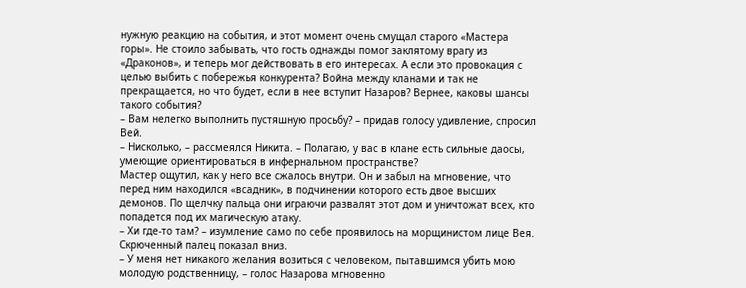нужную реакцию на события, и этот момент очень смущал старого «Мастера горы». Не стоило забывать, что гость однажды помог заклятому врагу из «Драконов», и теперь мог действовать в его интересах. А если это провокация с целью выбить с побережья конкурента? Война между кланами и так не прекращается, но что будет, если в нее вступит Назаров? Вернее, каковы шансы такого события?
– Вам нелегко выполнить пустяшную просьбу? – придав голосу удивление, спросил Вей.
– Нисколько, – рассмеялся Никита. – Полагаю, у вас в клане есть сильные даосы, умеющие ориентироваться в инфернальном пространстве?
Мастер ощутил, как у него все сжалось внутри. Он и забыл на мгновение, что перед ним находился «всадник», в подчинении которого есть двое высших демонов. По щелчку пальца они играючи развалят этот дом и уничтожат всех, кто попадется под их магическую атаку.
– Хи где-то там? – изумление само по себе проявилось на морщинистом лице Вея. Скрюченный палец показал вниз.
– У меня нет никакого желания возиться с человеком, пытавшимся убить мою молодую родственницу, – голос Назарова мгновенно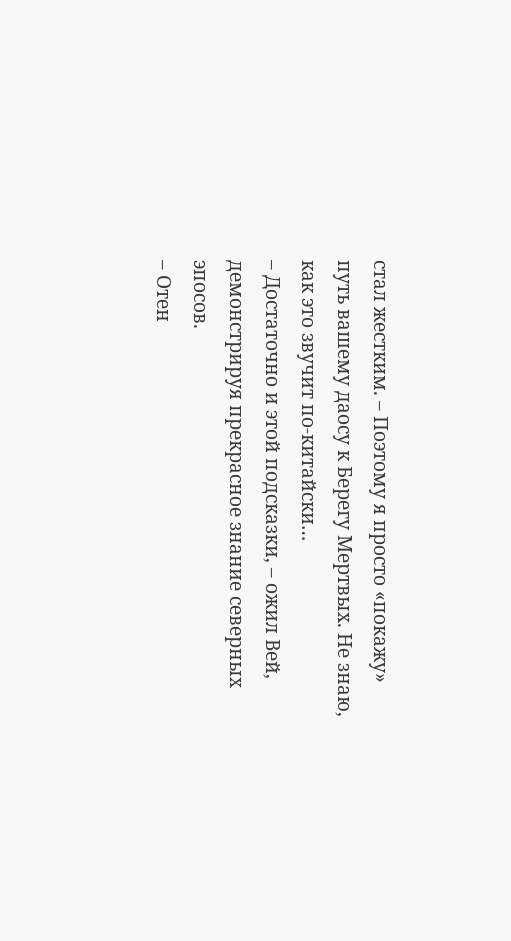стал жестким. – Поэтому я просто «покажу» путь вашему даосу к Берегу Мертвых. Не знаю, как это звучит по-китайски…
– Достаточно и этой подсказки, – ожил Вей, демонстрируя прекрасное знание северных эпосов.
– Отен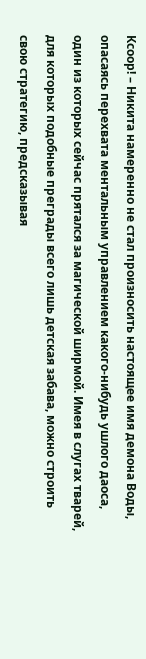Ксоор! – Никита намеренно не стал произносить настоящее имя демона Воды, опасаясь перехвата ментальным управлением какого-нибудь ушлого даоса, один из которых сейчас прятался за магической ширмой. Имея в слугах тварей, для которых подобные преграды всего лишь детская забава, можно строить свою стратегию, предсказывая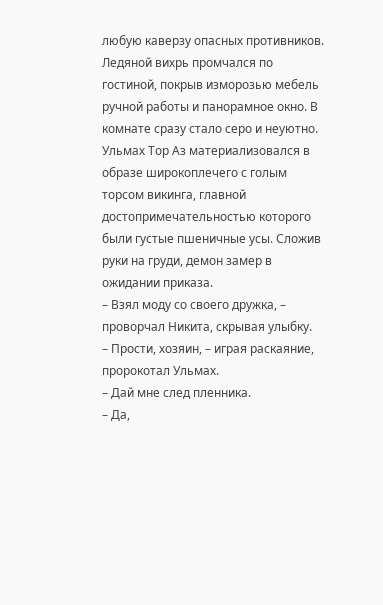любую каверзу опасных противников.
Ледяной вихрь промчался по гостиной, покрыв изморозью мебель ручной работы и панорамное окно. В комнате сразу стало серо и неуютно. Ульмах Тор Аз материализовался в образе широкоплечего с голым торсом викинга, главной достопримечательностью которого были густые пшеничные усы. Сложив руки на груди, демон замер в ожидании приказа.
– Взял моду со своего дружка, – проворчал Никита, скрывая улыбку.
– Прости, хозяин, – играя раскаяние, пророкотал Ульмах.
– Дай мне след пленника.
– Да,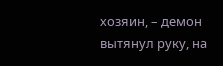хозяин, – демон вытянул руку, на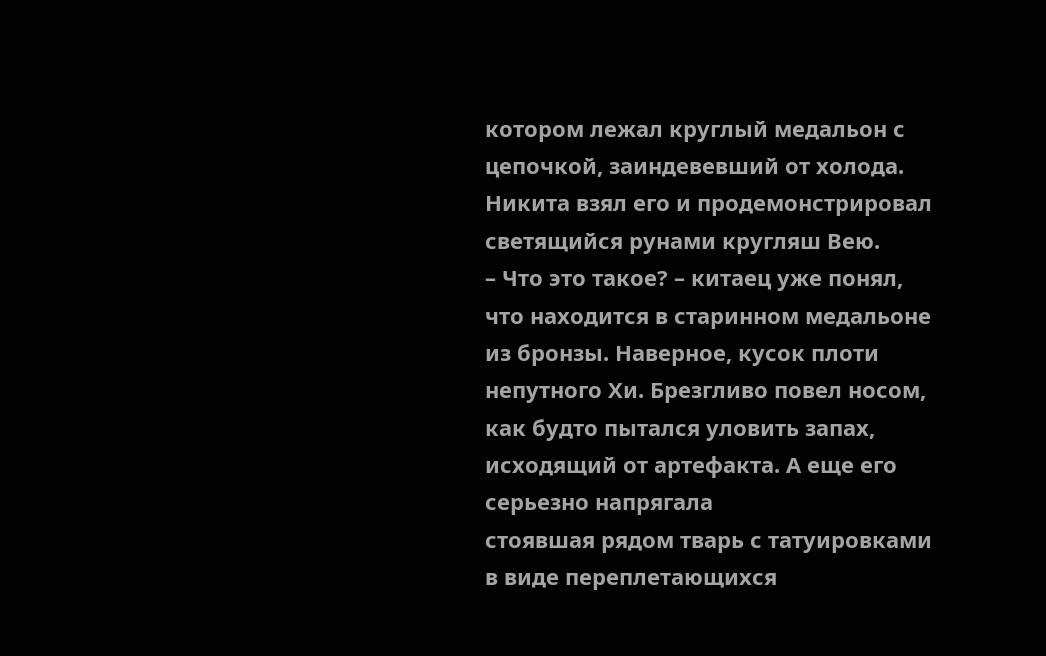котором лежал круглый медальон с цепочкой, заиндевевший от холода.
Никита взял его и продемонстрировал светящийся рунами кругляш Вею.
– Что это такое? – китаец уже понял, что находится в старинном медальоне из бронзы. Наверное, кусок плоти непутного Хи. Брезгливо повел носом, как будто пытался уловить запах, исходящий от артефакта. А еще его серьезно напрягала
стоявшая рядом тварь с татуировками в виде переплетающихся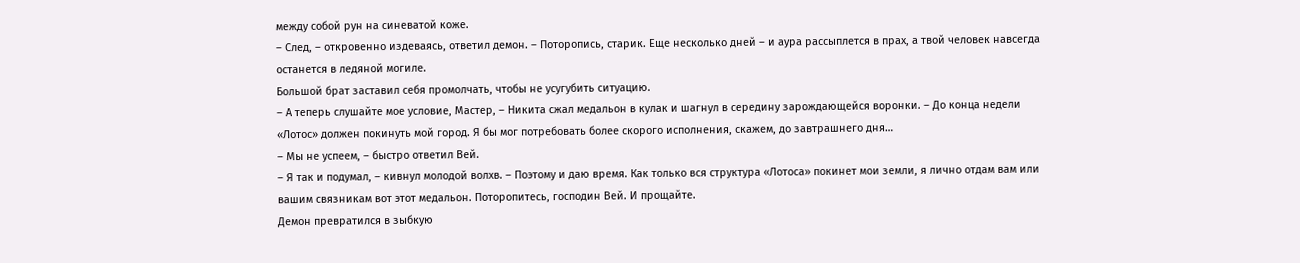между собой рун на синеватой коже.
– След, – откровенно издеваясь, ответил демон. – Поторопись, старик. Еще несколько дней – и аура рассыплется в прах, а твой человек навсегда останется в ледяной могиле.
Большой брат заставил себя промолчать, чтобы не усугубить ситуацию.
– А теперь слушайте мое условие, Мастер, – Никита сжал медальон в кулак и шагнул в середину зарождающейся воронки. – До конца недели «Лотос» должен покинуть мой город. Я бы мог потребовать более скорого исполнения, скажем, до завтрашнего дня…
– Мы не успеем, – быстро ответил Вей.
– Я так и подумал, – кивнул молодой волхв. – Поэтому и даю время. Как только вся структура «Лотоса» покинет мои земли, я лично отдам вам или вашим связникам вот этот медальон. Поторопитесь, господин Вей. И прощайте.
Демон превратился в зыбкую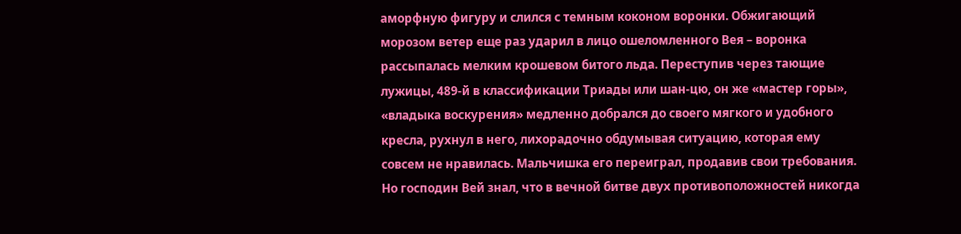аморфную фигуру и слился с темным коконом воронки. Обжигающий морозом ветер еще раз ударил в лицо ошеломленного Вея – воронка рассыпалась мелким крошевом битого льда. Переступив через тающие лужицы, 489-й в классификации Триады или шан-цю, он же «мастер горы», «владыка воскурения» медленно добрался до своего мягкого и удобного кресла, рухнул в него, лихорадочно обдумывая ситуацию, которая ему совсем не нравилась. Мальчишка его переиграл, продавив свои требования. Но господин Вей знал, что в вечной битве двух противоположностей никогда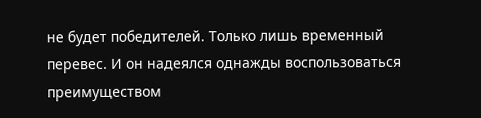не будет победителей. Только лишь временный перевес. И он надеялся однажды воспользоваться преимуществом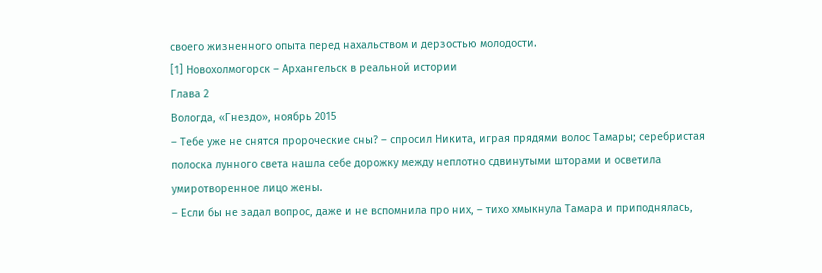своего жизненного опыта перед нахальством и дерзостью молодости.
[1] Новохолмогорск – Архангельск в реальной истории
Глава 2
Вологда, «Гнездо», ноябрь 2015
– Тебе уже не снятся пророческие сны? – спросил Никита, играя прядями волос Тамары; серебристая полоска лунного света нашла себе дорожку между неплотно сдвинутыми шторами и осветила умиротворенное лицо жены.
– Если бы не задал вопрос, даже и не вспомнила про них, – тихо хмыкнула Тамара и приподнялась,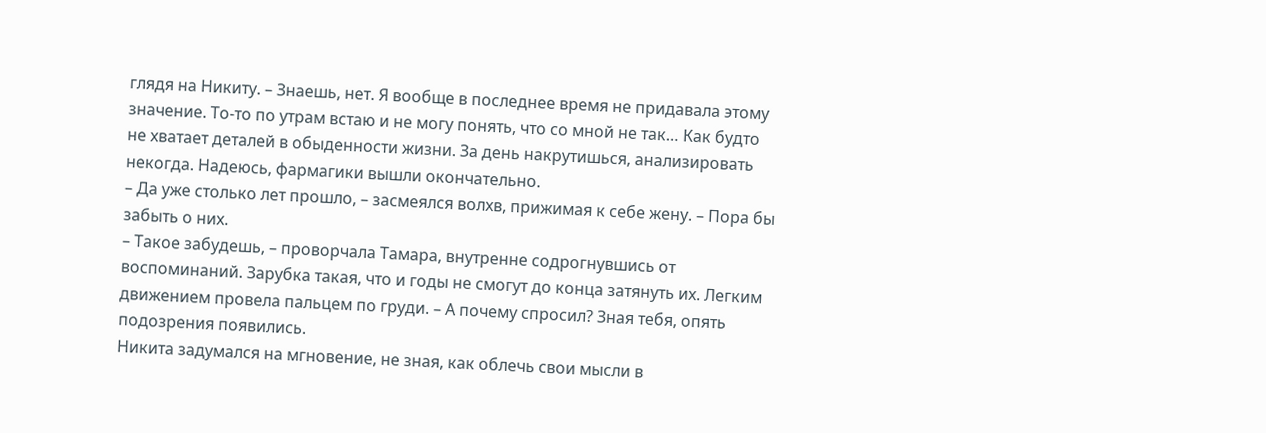глядя на Никиту. – Знаешь, нет. Я вообще в последнее время не придавала этому значение. То-то по утрам встаю и не могу понять, что со мной не так… Как будто не хватает деталей в обыденности жизни. За день накрутишься, анализировать некогда. Надеюсь, фармагики вышли окончательно.
– Да уже столько лет прошло, – засмеялся волхв, прижимая к себе жену. – Пора бы забыть о них.
– Такое забудешь, – проворчала Тамара, внутренне содрогнувшись от воспоминаний. Зарубка такая, что и годы не смогут до конца затянуть их. Легким движением провела пальцем по груди. – А почему спросил? Зная тебя, опять подозрения появились.
Никита задумался на мгновение, не зная, как облечь свои мысли в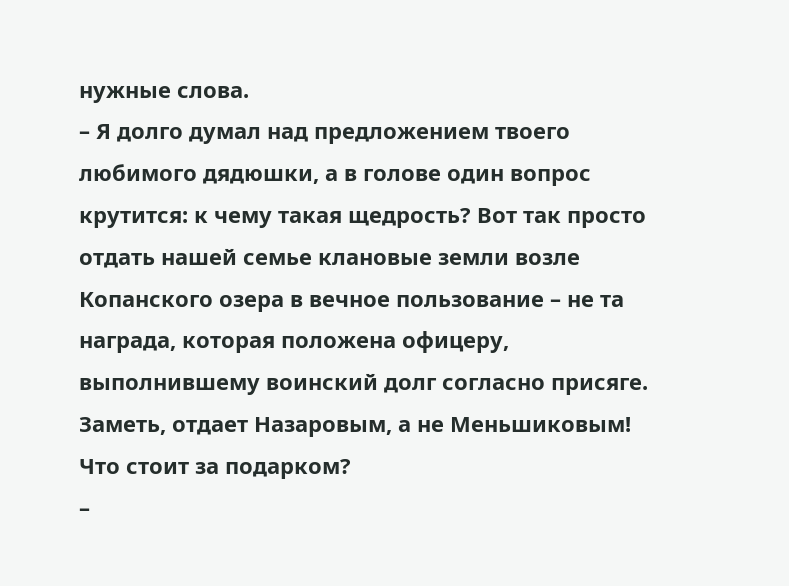нужные слова.
– Я долго думал над предложением твоего любимого дядюшки, а в голове один вопрос крутится: к чему такая щедрость? Вот так просто отдать нашей семье клановые земли возле Копанского озера в вечное пользование – не та награда, которая положена офицеру, выполнившему воинский долг согласно присяге. Заметь, отдает Назаровым, а не Меньшиковым! Что стоит за подарком?
–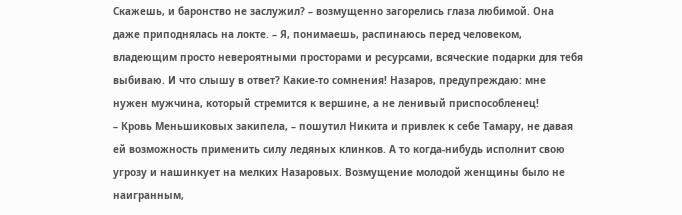Скажешь, и баронство не заслужил? – возмущенно загорелись глаза любимой. Она даже приподнялась на локте. – Я, понимаешь, распинаюсь перед человеком, владеющим просто невероятными просторами и ресурсами, всяческие подарки для тебя выбиваю. И что слышу в ответ? Какие-то сомнения! Назаров, предупреждаю: мне нужен мужчина, который стремится к вершине, а не ленивый приспособленец!
– Кровь Меньшиковых закипела, – пошутил Никита и привлек к себе Тамару, не давая ей возможность применить силу ледяных клинков. А то когда-нибудь исполнит свою угрозу и нашинкует на мелких Назаровых. Возмущение молодой женщины было не наигранным,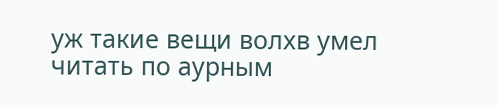уж такие вещи волхв умел читать по аурным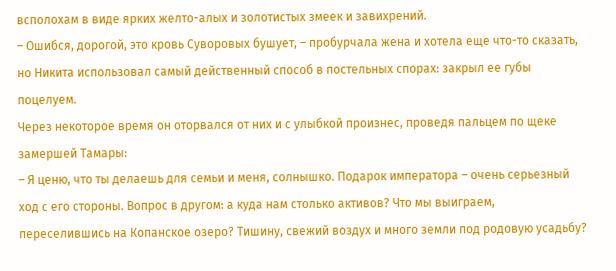всполохам в виде ярких желто-алых и золотистых змеек и завихрений.
– Ошибся, дорогой, это кровь Суворовых бушует, – пробурчала жена и хотела еще что-то сказать, но Никита использовал самый действенный способ в постельных спорах: закрыл ее губы поцелуем.
Через некоторое время он оторвался от них и с улыбкой произнес, проведя пальцем по щеке замершей Тамары:
– Я ценю, что ты делаешь для семьи и меня, солнышко. Подарок императора – очень серьезный ход с его стороны. Вопрос в другом: а куда нам столько активов? Что мы выиграем, переселившись на Копанское озеро? Тишину, свежий воздух и много земли под родовую усадьбу?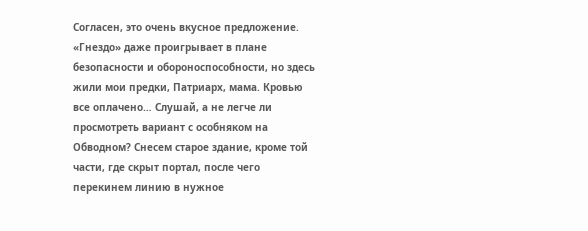Согласен, это очень вкусное предложение. «Гнездо» даже проигрывает в плане безопасности и обороноспособности, но здесь жили мои предки, Патриарх, мама. Кровью все оплачено… Слушай, а не легче ли просмотреть вариант с особняком на Обводном? Снесем старое здание, кроме той части, где скрыт портал, после чего перекинем линию в нужное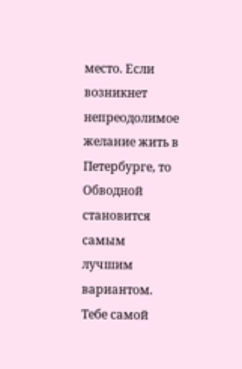место. Если возникнет непреодолимое желание жить в Петербурге, то Обводной становится самым лучшим вариантом. Тебе самой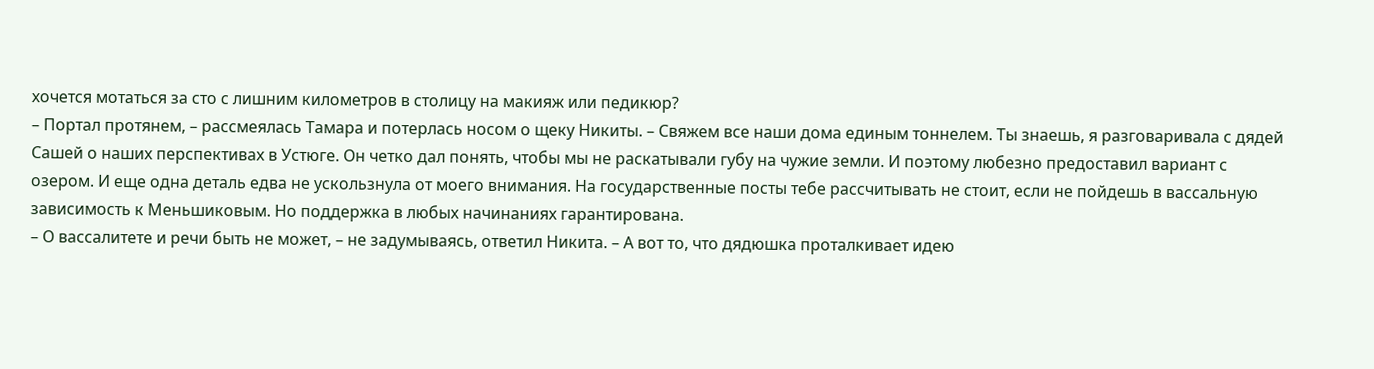хочется мотаться за сто с лишним километров в столицу на макияж или педикюр?
– Портал протянем, – рассмеялась Тамара и потерлась носом о щеку Никиты. – Свяжем все наши дома единым тоннелем. Ты знаешь, я разговаривала с дядей Сашей о наших перспективах в Устюге. Он четко дал понять, чтобы мы не раскатывали губу на чужие земли. И поэтому любезно предоставил вариант с озером. И еще одна деталь едва не ускользнула от моего внимания. На государственные посты тебе рассчитывать не стоит, если не пойдешь в вассальную зависимость к Меньшиковым. Но поддержка в любых начинаниях гарантирована.
– О вассалитете и речи быть не может, – не задумываясь, ответил Никита. – А вот то, что дядюшка проталкивает идею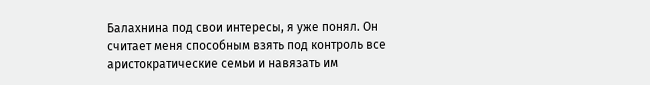Балахнина под свои интересы, я уже понял. Он считает меня способным взять под контроль все аристократические семьи и навязать им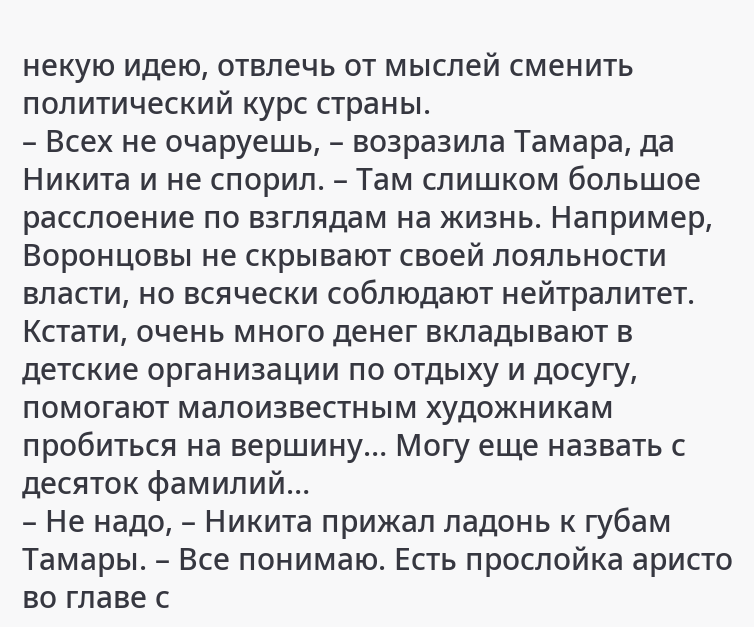некую идею, отвлечь от мыслей сменить политический курс страны.
– Всех не очаруешь, – возразила Тамара, да Никита и не спорил. – Там слишком большое расслоение по взглядам на жизнь. Например, Воронцовы не скрывают своей лояльности власти, но всячески соблюдают нейтралитет. Кстати, очень много денег вкладывают в детские организации по отдыху и досугу, помогают малоизвестным художникам пробиться на вершину… Могу еще назвать с десяток фамилий…
– Не надо, – Никита прижал ладонь к губам Тамары. – Все понимаю. Есть прослойка аристо во главе с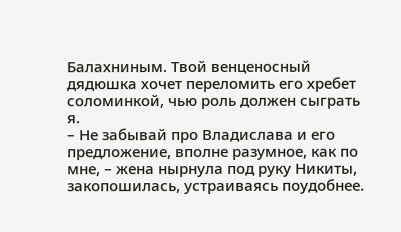Балахниным. Твой венценосный дядюшка хочет переломить его хребет соломинкой, чью роль должен сыграть я.
– Не забывай про Владислава и его предложение, вполне разумное, как по мне, – жена нырнула под руку Никиты, закопошилась, устраиваясь поудобнее.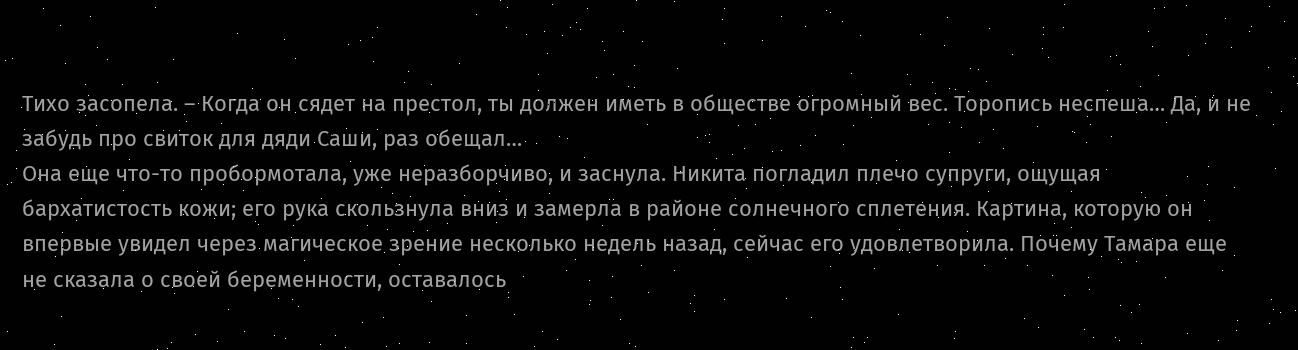Тихо засопела. – Когда он сядет на престол, ты должен иметь в обществе огромный вес. Торопись неспеша… Да, и не забудь про свиток для дяди Саши, раз обещал…
Она еще что-то пробормотала, уже неразборчиво, и заснула. Никита погладил плечо супруги, ощущая бархатистость кожи; его рука скользнула вниз и замерла в районе солнечного сплетения. Картина, которую он впервые увидел через магическое зрение несколько недель назад, сейчас его удовлетворила. Почему Тамара еще не сказала о своей беременности, оставалось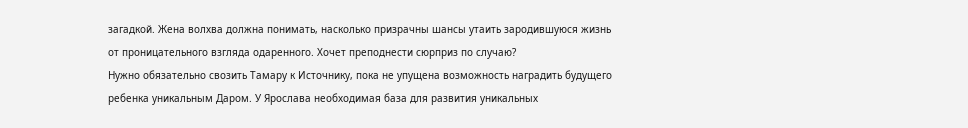загадкой. Жена волхва должна понимать, насколько призрачны шансы утаить зародившуюся жизнь от проницательного взгляда одаренного. Хочет преподнести сюрприз по случаю?
Нужно обязательно свозить Тамару к Источнику, пока не упущена возможность наградить будущего ребенка уникальным Даром. У Ярослава необходимая база для развития уникальных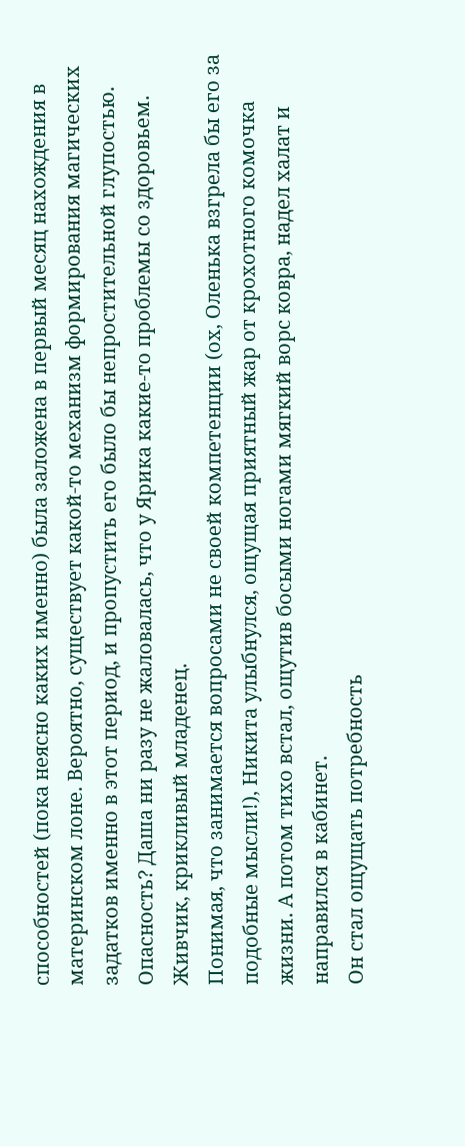способностей (пока неясно каких именно) была заложена в первый месяц нахождения в материнском лоне. Вероятно, существует какой-то механизм формирования магических задатков именно в этот период, и пропустить его было бы непростительной глупостью. Опасность? Даша ни разу не жаловалась, что у Ярика какие-то проблемы со здоровьем. Живчик, крикливый младенец.
Понимая, что занимается вопросами не своей компетенции (ох, Оленька взгрела бы его за подобные мысли!), Никита улыбнулся, ощущая приятный жар от крохотного комочка жизни. А потом тихо встал, ощутив босыми ногами мягкий ворс ковра, надел халат и направился в кабинет.
Он стал ощущать потребность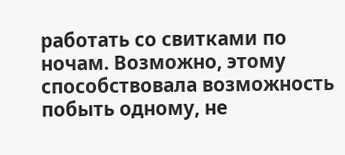работать со свитками по ночам. Возможно, этому способствовала возможность побыть одному, не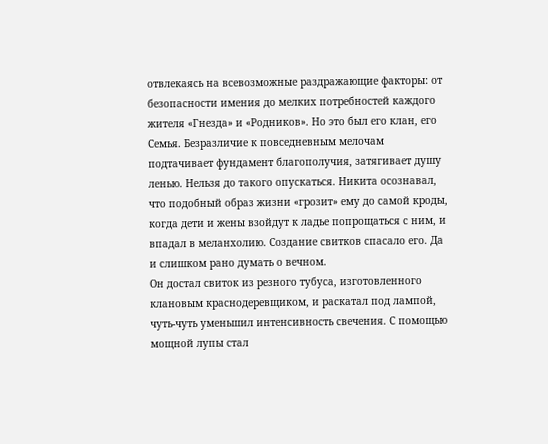отвлекаясь на всевозможные раздражающие факторы: от безопасности имения до мелких потребностей каждого жителя «Гнезда» и «Родников». Но это был его клан, его Семья. Безразличие к повседневным мелочам подтачивает фундамент благополучия, затягивает душу ленью. Нельзя до такого опускаться. Никита осознавал, что подобный образ жизни «грозит» ему до самой кроды, когда дети и жены взойдут к ладье попрощаться с ним, и впадал в меланхолию. Создание свитков спасало его. Да и слишком рано думать о вечном.
Он достал свиток из резного тубуса, изготовленного клановым краснодеревщиком, и раскатал под лампой, чуть-чуть уменьшил интенсивность свечения. С помощью мощной лупы стал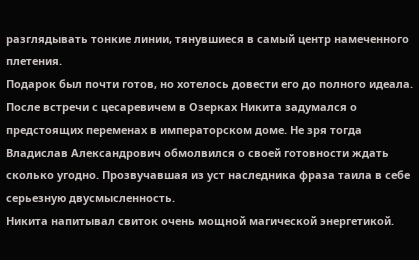разглядывать тонкие линии, тянувшиеся в самый центр намеченного плетения.
Подарок был почти готов, но хотелось довести его до полного идеала. После встречи с цесаревичем в Озерках Никита задумался о предстоящих переменах в императорском доме. Не зря тогда Владислав Александрович обмолвился о своей готовности ждать сколько угодно. Прозвучавшая из уст наследника фраза таила в себе серьезную двусмысленность.
Никита напитывал свиток очень мощной магической энергетикой.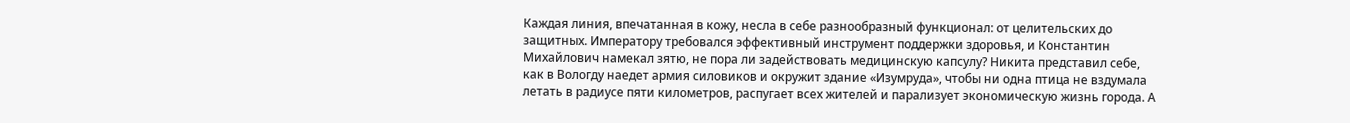Каждая линия, впечатанная в кожу, несла в себе разнообразный функционал: от целительских до защитных. Императору требовался эффективный инструмент поддержки здоровья, и Константин Михайлович намекал зятю, не пора ли задействовать медицинскую капсулу? Никита представил себе, как в Вологду наедет армия силовиков и окружит здание «Изумруда», чтобы ни одна птица не вздумала летать в радиусе пяти километров, распугает всех жителей и парализует экономическую жизнь города. А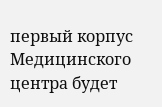первый корпус Медицинского центра будет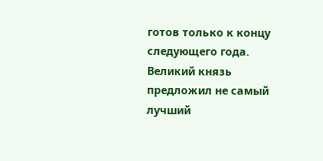готов только к концу следующего года. Великий князь предложил не самый лучший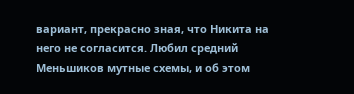вариант, прекрасно зная, что Никита на него не согласится. Любил средний Меньшиков мутные схемы, и об этом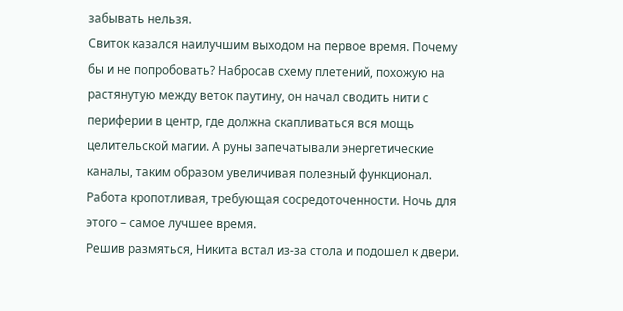забывать нельзя.
Свиток казался наилучшим выходом на первое время. Почему бы и не попробовать? Набросав схему плетений, похожую на растянутую между веток паутину, он начал сводить нити с периферии в центр, где должна скапливаться вся мощь целительской магии. А руны запечатывали энергетические каналы, таким образом увеличивая полезный функционал. Работа кропотливая, требующая сосредоточенности. Ночь для этого – самое лучшее время.
Решив размяться, Никита встал из-за стола и подошел к двери.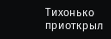Тихонько приоткрыл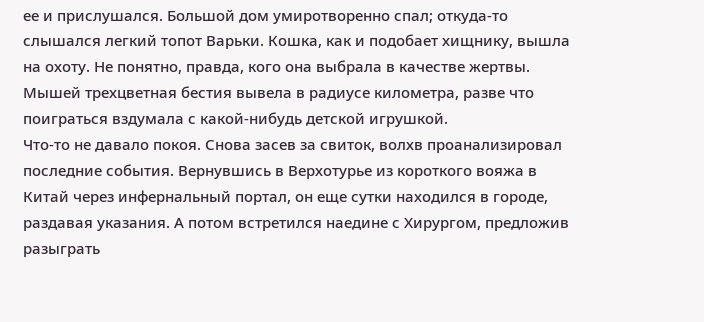ее и прислушался. Большой дом умиротворенно спал; откуда-то слышался легкий топот Варьки. Кошка, как и подобает хищнику, вышла на охоту. Не понятно, правда, кого она выбрала в качестве жертвы. Мышей трехцветная бестия вывела в радиусе километра, разве что поиграться вздумала с какой-нибудь детской игрушкой.
Что-то не давало покоя. Снова засев за свиток, волхв проанализировал последние события. Вернувшись в Верхотурье из короткого вояжа в Китай через инфернальный портал, он еще сутки находился в городе, раздавая указания. А потом встретился наедине с Хирургом, предложив разыграть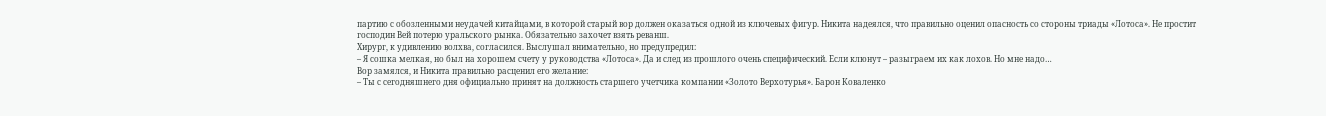партию с обозленными неудачей китайцами, в которой старый вор должен оказаться одной из ключевых фигур. Никита надеялся, что правильно оценил опасность со стороны триады «Лотоса». Не простит господин Вей потерю уральского рынка. Обязательно захочет взять реванш.
Хирург, к удивлению волхва, согласился. Выслушал внимательно, но предупредил:
– Я сошка мелкая, но был на хорошем счету у руководства «Лотоса». Да и след из прошлого очень специфический. Если клюнут – разыграем их как лохов. Но мне надо…
Вор замялся, и Никита правильно расценил его желание:
– Ты с сегодняшнего дня официально принят на должность старшего учетчика компании «Золото Верхотурья». Барон Коваленко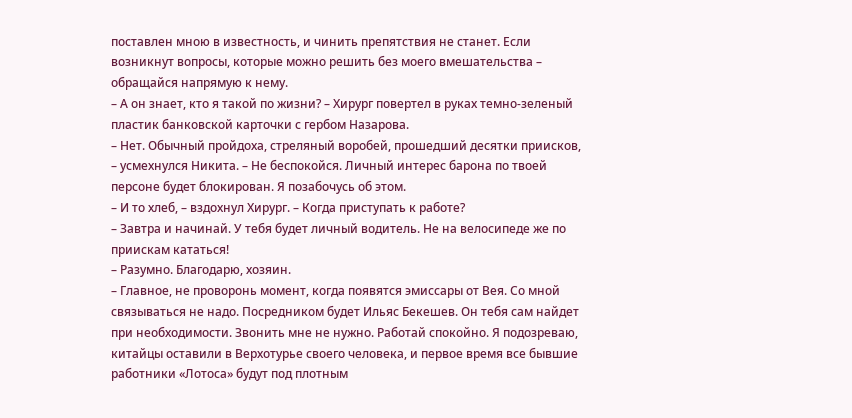поставлен мною в известность, и чинить препятствия не станет. Если возникнут вопросы, которые можно решить без моего вмешательства – обращайся напрямую к нему.
– А он знает, кто я такой по жизни? – Хирург повертел в руках темно-зеленый пластик банковской карточки с гербом Назарова.
– Нет. Обычный пройдоха, стреляный воробей, прошедший десятки приисков, – усмехнулся Никита. – Не беспокойся. Личный интерес барона по твоей персоне будет блокирован. Я позабочусь об этом.
– И то хлеб, – вздохнул Хирург. – Когда приступать к работе?
– Завтра и начинай. У тебя будет личный водитель. Не на велосипеде же по приискам кататься!
– Разумно. Благодарю, хозяин.
– Главное, не проворонь момент, когда появятся эмиссары от Вея. Со мной связываться не надо. Посредником будет Ильяс Бекешев. Он тебя сам найдет при необходимости. Звонить мне не нужно. Работай спокойно. Я подозреваю, китайцы оставили в Верхотурье своего человека, и первое время все бывшие работники «Лотоса» будут под плотным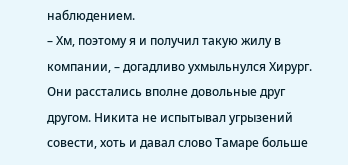наблюдением.
– Хм, поэтому я и получил такую жилу в компании, – догадливо ухмыльнулся Хирург.
Они расстались вполне довольные друг другом. Никита не испытывал угрызений совести, хоть и давал слово Тамаре больше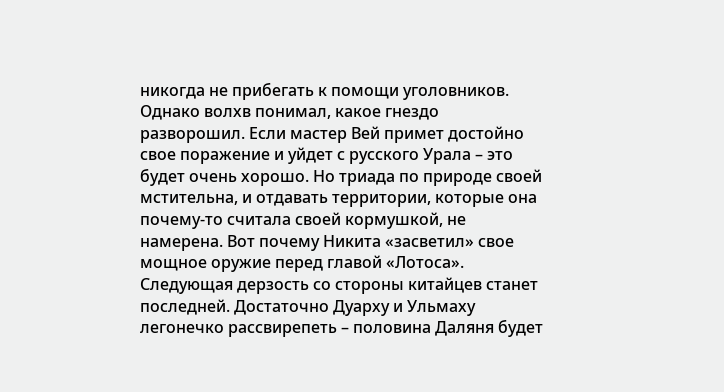никогда не прибегать к помощи уголовников. Однако волхв понимал, какое гнездо разворошил. Если мастер Вей примет достойно свое поражение и уйдет с русского Урала – это будет очень хорошо. Но триада по природе своей мстительна, и отдавать территории, которые она почему-то считала своей кормушкой, не намерена. Вот почему Никита «засветил» свое мощное оружие перед главой «Лотоса». Следующая дерзость со стороны китайцев станет последней. Достаточно Дуарху и Ульмаху легонечко рассвирепеть – половина Даляня будет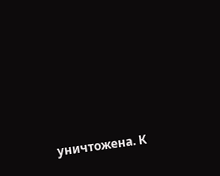уничтожена. К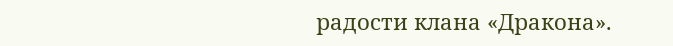радости клана «Дракона».